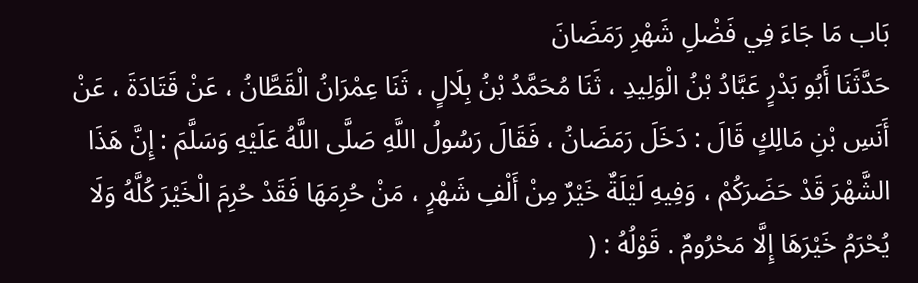بَاب مَا جَاءَ فِي فَضْلِ شَهْرِ رَمَضَانَ
حَدَّثَنَا أَبُو بَدْرٍ عَبَّادُ بْنُ الْوَلِيدِ ، ثَنَا مُحَمَّدُ بْنُ بِلَالٍ ، ثَنَا عِمْرَانُ الْقَطَّانُ ، عَنْ قَتَادَةَ ، عَنْ أَنَسِ بْنِ مَالِكٍ قَالَ : دَخَلَ رَمَضَانُ ، فَقَالَ رَسُولُ اللَّهِ صَلَّى اللَّهُ عَلَيْهِ وَسَلَّمَ : إِنَّ هَذَا الشَّهْرَ قَدْ حَضَرَكُمْ ، وَفِيهِ لَيْلَةٌ خَيْرٌ مِنْ أَلْفِ شَهْرٍ ، مَنْ حُرِمَهَا فَقَدْ حُرِمَ الْخَيْرَ كُلَّهُ وَلَا يُحْرَمُ خَيْرَهَا إِلَّا مَحْرُومٌ . قَوْلُهُ : (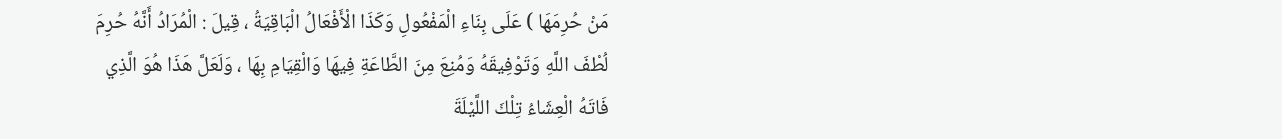مَنْ حُرِمَهَا ) عَلَى بِنَاءِ الْمَفْعُولِ وَكَذَا الْأَفْعَالُ الْبَاقِيَةُ ، قِيلَ : الْمُرَادُ أَنَّهُ حُرِمَ لُطْفَ اللَّهِ وَتَوْفِيقَهُ وَمُنِعَ مِنَ الطَّاعَةِ فِيهَا وَالْقِيَامِ بِهَا ، وَلَعَلَّ هَذَا هُوَ الَّذِي فَاتَهُ الْعِشَاءُ تِلْكَ اللَّيْلَةَ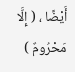أَيْضًا ، ( إِلَّا مَحْرُومٌ )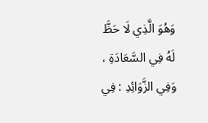وَهُوَ الَّذِي لَا حَظَّ لَهُ فِي السَّعَادَةِ ، وَفِي الزَّوَائِدِ : فِي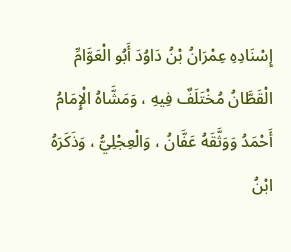إِسْنَادِهِ عِمْرَانُ بْنُ دَاوُدَ أَبُو الْعَوَّامِّ الْقَطَّانُ مُخْتَلَفٌ فِيهِ ، وَمَشَّاهُ الْإِمَامُ أَحْمَدُ وَوَثَّقَهُ عَفَّانُ ، وَالْعِجْلِيُّ ، وَذَكَرَهُ ابْنُ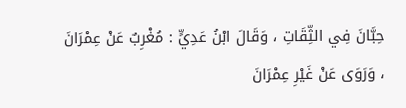حِبَّانَ فِي الثِّقَاتِ ، وَقَالَ ابْنُ عَدِيٍّ : مُغْرِبٌ عَنْ عِمْرَانَ ، وَرَوَى عَنْ غَيْرِ عِمْرَانَ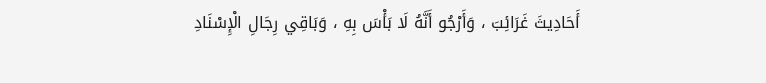أَحَادِيثَ غَرَائِبَ ، وَأَرْجُو أَنَّهُ لَا بَأْسَ بِهِ ، وَبَاقِي رِجَالِ الْإِسْنَادِ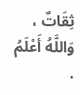ثِقَاتٌ ، وَاللَّهُ أَعْلَمُ .